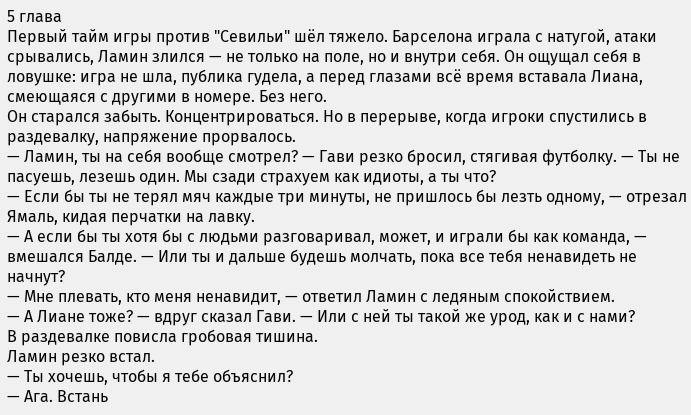5 глава
Первый тайм игры против "Севильи" шёл тяжело. Барселона играла с натугой, атаки срывались, Ламин злился — не только на поле, но и внутри себя. Он ощущал себя в ловушке: игра не шла, публика гудела, а перед глазами всё время вставала Лиана, смеющаяся с другими в номере. Без него.
Он старался забыть. Концентрироваться. Но в перерыве, когда игроки спустились в раздевалку, напряжение прорвалось.
— Ламин, ты на себя вообще смотрел? — Гави резко бросил, стягивая футболку. — Ты не пасуешь, лезешь один. Мы сзади страхуем как идиоты, а ты что?
— Если бы ты не терял мяч каждые три минуты, не пришлось бы лезть одному, — отрезал Ямаль, кидая перчатки на лавку.
— А если бы ты хотя бы с людьми разговаривал, может, и играли бы как команда, — вмешался Балде. — Или ты и дальше будешь молчать, пока все тебя ненавидеть не начнут?
— Мне плевать, кто меня ненавидит, — ответил Ламин с ледяным спокойствием.
— А Лиане тоже? — вдруг сказал Гави. — Или с ней ты такой же урод, как и с нами?
В раздевалке повисла гробовая тишина.
Ламин резко встал.
— Ты хочешь, чтобы я тебе объяснил?
— Ага. Встань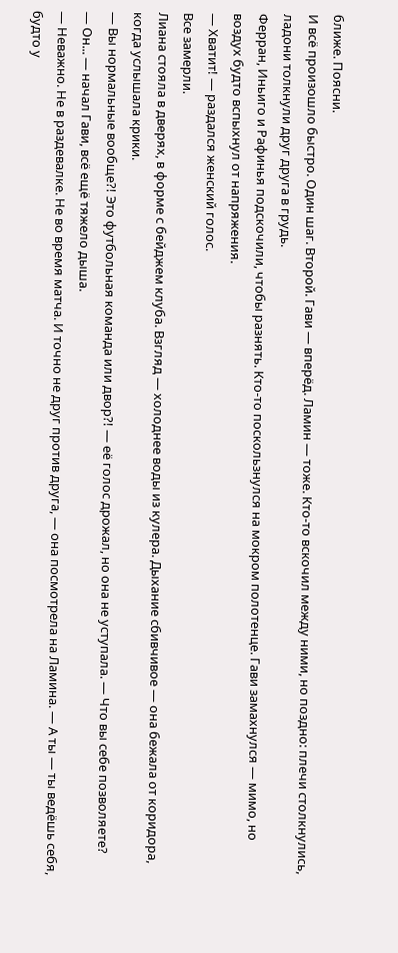ближе. Поясни.
И всё произошло быстро. Один шаг. Второй. Гави — вперёд. Ламин — тоже. Кто-то вскочил между ними, но поздно: плечи столкнулись, ладони толкнули друг друга в грудь.
Ферран, Иньиго и Рафинья подскочили, чтобы разнять. Кто-то поскользнулся на мокром полотенце. Гави замахнулся — мимо, но воздух будто вспыхнул от напряжения.
— Хватит! — раздался женский голос.
Все замерли.
Лиана стояла в дверях, в форме с бейджем клуба. Взгляд — холоднее воды из кулера. Дыхание сбивчивое — она бежала от коридора, когда услышала крики.
— Вы нормальные вообще?! Это футбольная команда или двор?! — её голос дрожал, но она не уступала. — Что вы себе позволяете?
— Он... — начал Гави, всё ещё тяжело дыша.
— Неважно. Не в раздевалке. Не во время матча. И точно не друг против друга, — она посмотрела на Ламина. — А ты — ты ведёшь себя, будто у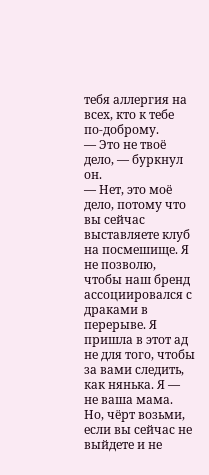тебя аллергия на всех, кто к тебе по-доброму.
— Это не твоё дело, — буркнул он.
— Нет, это моё дело, потому что вы сейчас выставляете клуб на посмешище. Я не позволю, чтобы наш бренд ассоциировался с драками в перерыве. Я пришла в этот ад не для того, чтобы за вами следить, как нянька. Я — не ваша мама. Но, чёрт возьми, если вы сейчас не выйдете и не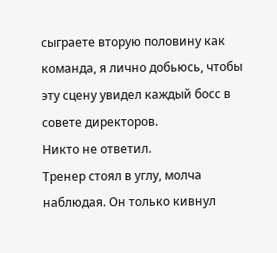сыграете вторую половину как команда, я лично добьюсь, чтобы эту сцену увидел каждый босс в совете директоров.
Никто не ответил.
Тренер стоял в углу, молча наблюдая. Он только кивнул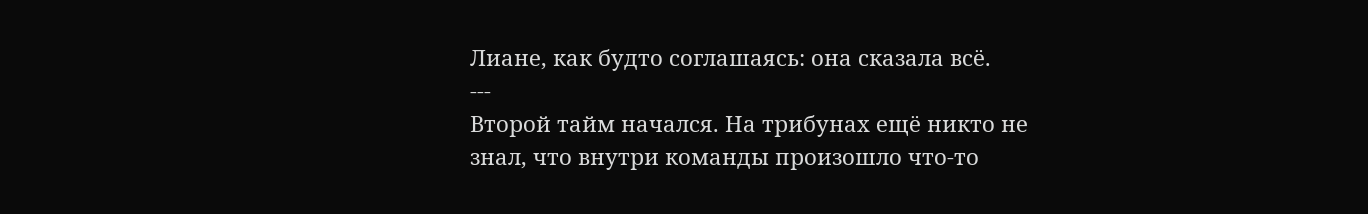Лиане, как будто соглашаясь: она сказала всё.
---
Второй тайм начался. На трибунах ещё никто не знал, что внутри команды произошло что-то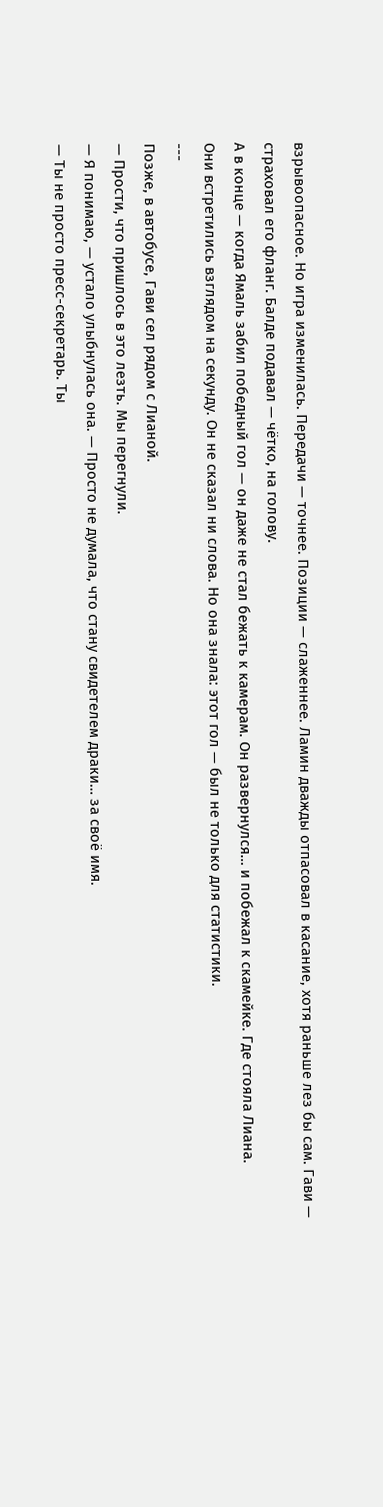взрывоопасное. Но игра изменилась. Передачи — точнее. Позиции — слаженнее. Ламин дважды отпасовал в касание, хотя раньше лез бы сам. Гави — страховал его фланг. Балде подавал — чётко, на голову.
А в конце — когда Ямаль забил победный гол — он даже не стал бежать к камерам. Он развернулся… и побежал к скамейке. Где стояла Лиана.
Они встретились взглядом на секунду. Он не сказал ни слова. Но она знала: этот гол — был не только для статистики.
---
Позже, в автобусе, Гави сел рядом с Лианой.
— Прости, что пришлось в это лезть. Мы перегнули.
— Я понимаю, — устало улыбнулась она. — Просто не думала, что стану свидетелем драки… за своё имя.
— Ты не просто пресс-секретарь. Ты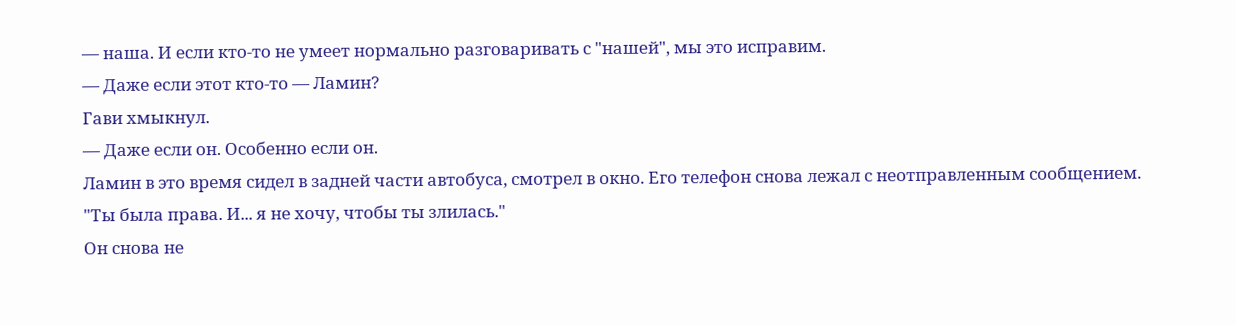— наша. И если кто-то не умеет нормально разговаривать с "нашей", мы это исправим.
— Даже если этот кто-то — Ламин?
Гави хмыкнул.
— Даже если он. Особенно если он.
Ламин в это время сидел в задней части автобуса, смотрел в окно. Его телефон снова лежал с неотправленным сообщением.
"Ты была права. И... я не хочу, чтобы ты злилась."
Он снова не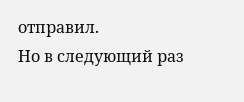отправил.
Но в следующий раз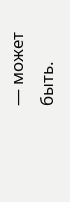— может быть.